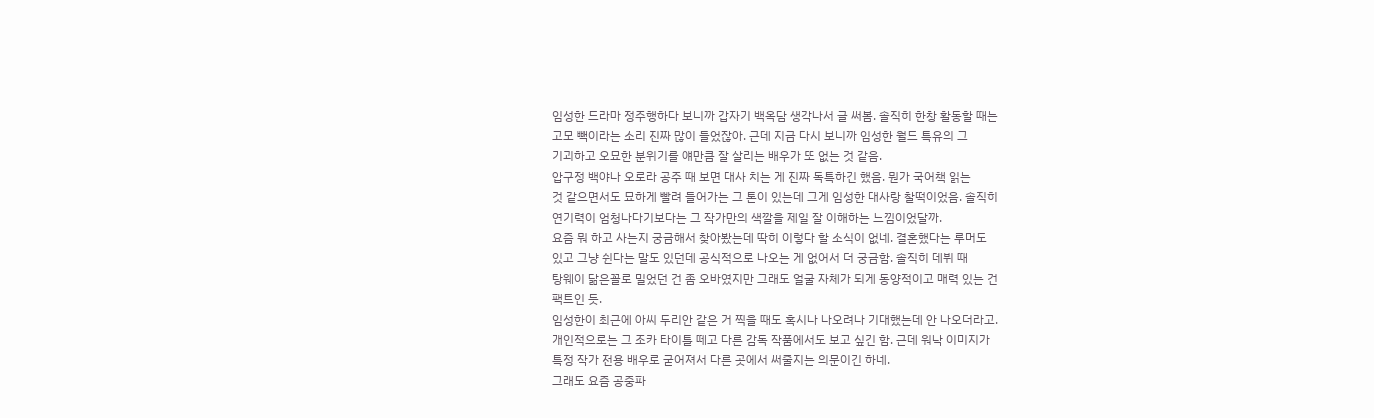임성한 드라마 정주행하다 보니까 갑자기 백옥담 생각나서 글 써봄. 솔직히 한창 활동할 때는
고모 빽이라는 소리 진짜 많이 들었잖아. 근데 지금 다시 보니까 임성한 월드 특유의 그
기괴하고 오묘한 분위기를 얘만큼 잘 살리는 배우가 또 없는 것 같음.
압구정 백야나 오로라 공주 때 보면 대사 치는 게 진짜 독특하긴 했음. 뭔가 국어책 읽는
것 같으면서도 묘하게 빨려 들어가는 그 톤이 있는데 그게 임성한 대사랑 찰떡이었음. 솔직히
연기력이 엄청나다기보다는 그 작가만의 색깔을 제일 잘 이해하는 느낌이었달까.
요즘 뭐 하고 사는지 궁금해서 찾아봤는데 딱히 이렇다 할 소식이 없네. 결혼했다는 루머도
있고 그냥 쉰다는 말도 있던데 공식적으로 나오는 게 없어서 더 궁금함. 솔직히 데뷔 때
탕웨이 닮은꼴로 밀었던 건 좀 오바였지만 그래도 얼굴 자체가 되게 동양적이고 매력 있는 건
팩트인 듯.
임성한이 최근에 아씨 두리안 같은 거 찍을 때도 혹시나 나오려나 기대했는데 안 나오더라고.
개인적으로는 그 조카 타이틀 떼고 다른 감독 작품에서도 보고 싶긴 함. 근데 워낙 이미지가
특정 작가 전용 배우로 굳어져서 다른 곳에서 써줄지는 의문이긴 하네.
그래도 요즘 공중파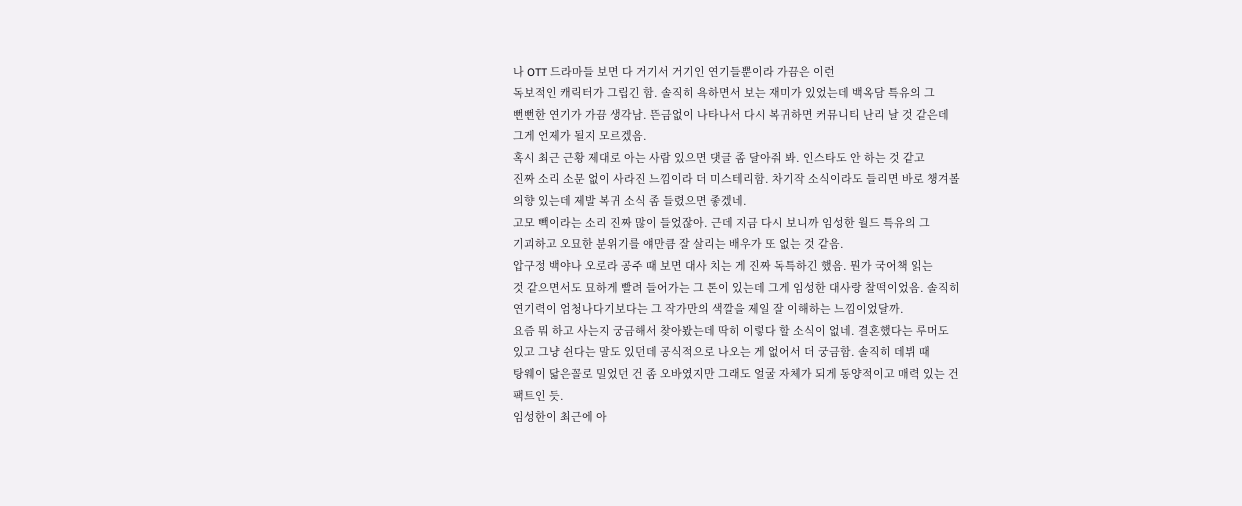나 OTT 드라마들 보면 다 거기서 거기인 연기들뿐이라 가끔은 이런
독보적인 캐릭터가 그립긴 함. 솔직히 욕하면서 보는 재미가 있었는데 백옥담 특유의 그
뻔뻔한 연기가 가끔 생각남. 뜬금없이 나타나서 다시 복귀하면 커뮤니티 난리 날 것 같은데
그게 언제가 될지 모르겠음.
혹시 최근 근황 제대로 아는 사람 있으면 댓글 좀 달아줘 봐. 인스타도 안 하는 것 같고
진짜 소리 소문 없이 사라진 느낌이라 더 미스테리함. 차기작 소식이라도 들리면 바로 챙겨볼
의향 있는데 제발 복귀 소식 좀 들렸으면 좋겠네.
고모 빽이라는 소리 진짜 많이 들었잖아. 근데 지금 다시 보니까 임성한 월드 특유의 그
기괴하고 오묘한 분위기를 얘만큼 잘 살리는 배우가 또 없는 것 같음.
압구정 백야나 오로라 공주 때 보면 대사 치는 게 진짜 독특하긴 했음. 뭔가 국어책 읽는
것 같으면서도 묘하게 빨려 들어가는 그 톤이 있는데 그게 임성한 대사랑 찰떡이었음. 솔직히
연기력이 엄청나다기보다는 그 작가만의 색깔을 제일 잘 이해하는 느낌이었달까.
요즘 뭐 하고 사는지 궁금해서 찾아봤는데 딱히 이렇다 할 소식이 없네. 결혼했다는 루머도
있고 그냥 쉰다는 말도 있던데 공식적으로 나오는 게 없어서 더 궁금함. 솔직히 데뷔 때
탕웨이 닮은꼴로 밀었던 건 좀 오바였지만 그래도 얼굴 자체가 되게 동양적이고 매력 있는 건
팩트인 듯.
임성한이 최근에 아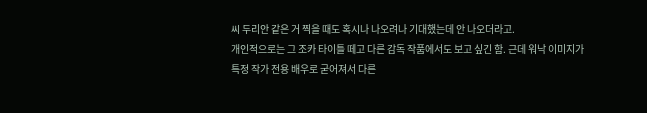씨 두리안 같은 거 찍을 때도 혹시나 나오려나 기대했는데 안 나오더라고.
개인적으로는 그 조카 타이틀 떼고 다른 감독 작품에서도 보고 싶긴 함. 근데 워낙 이미지가
특정 작가 전용 배우로 굳어져서 다른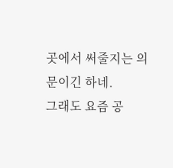곳에서 써줄지는 의문이긴 하네.
그래도 요즘 공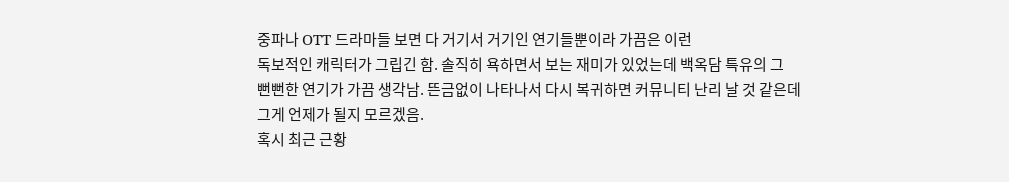중파나 OTT 드라마들 보면 다 거기서 거기인 연기들뿐이라 가끔은 이런
독보적인 캐릭터가 그립긴 함. 솔직히 욕하면서 보는 재미가 있었는데 백옥담 특유의 그
뻔뻔한 연기가 가끔 생각남. 뜬금없이 나타나서 다시 복귀하면 커뮤니티 난리 날 것 같은데
그게 언제가 될지 모르겠음.
혹시 최근 근황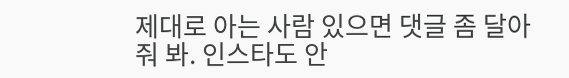제대로 아는 사람 있으면 댓글 좀 달아줘 봐. 인스타도 안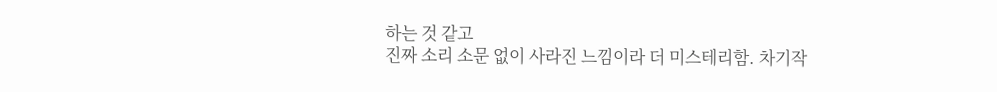하는 것 같고
진짜 소리 소문 없이 사라진 느낌이라 더 미스테리함. 차기작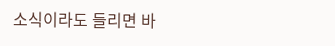소식이라도 들리면 바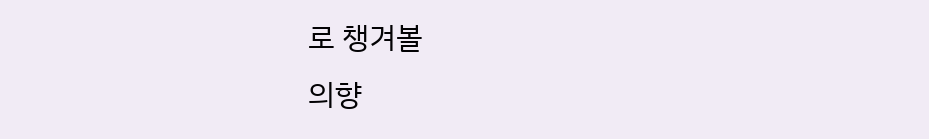로 챙겨볼
의향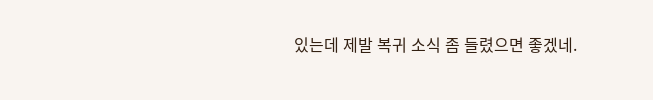있는데 제발 복귀 소식 좀 들렸으면 좋겠네.